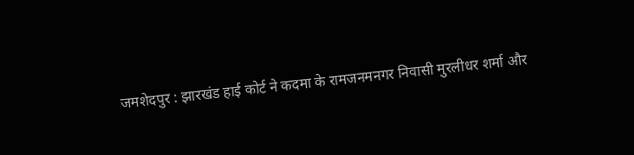जमशेदपुर : झारखंड हाई कोर्ट ने कदमा के रामजनमनगर निवासी मुरलीधर शर्मा और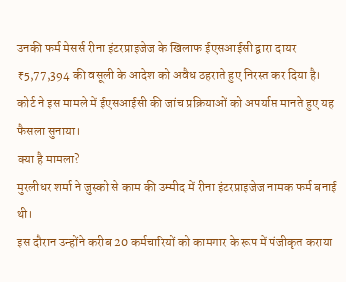उनकी फर्म मेसर्स रीना इंटरप्राइजेज के खिलाफ ईएसआईसी द्वारा दायर ₹5,77,394 की वसूली के आदेश को अवैध ठहराते हुए निरस्त कर दिया है।
कोर्ट ने इस मामले में ईएसआईसी की जांच प्रक्रियाओं को अपर्याप्त मानते हुए यह फैसला सुनाया।
क्या है मामला?
मुरलीधर शर्मा ने जुस्को से काम की उम्मीद में रीना इंटरप्राइजेज नामक फर्म बनाई थी।
इस दौरान उन्होंने करीब 20 कर्मचारियों को कामगार के रूप में पंजीकृत कराया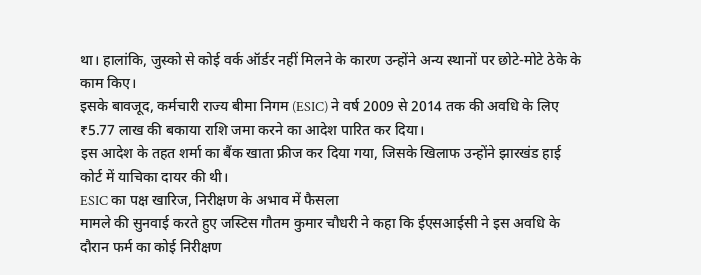था। हालांकि, जुस्को से कोई वर्क ऑर्डर नहीं मिलने के कारण उन्होंने अन्य स्थानों पर छोटे-मोटे ठेके के काम किए।
इसके बावजूद, कर्मचारी राज्य बीमा निगम (ESIC) ने वर्ष 2009 से 2014 तक की अवधि के लिए ₹5.77 लाख की बकाया राशि जमा करने का आदेश पारित कर दिया।
इस आदेश के तहत शर्मा का बैंक खाता फ्रीज कर दिया गया, जिसके खिलाफ उन्होंने झारखंड हाई कोर्ट में याचिका दायर की थी।
ESIC का पक्ष खारिज, निरीक्षण के अभाव में फैसला
मामले की सुनवाई करते हुए जस्टिस गौतम कुमार चौधरी ने कहा कि ईएसआईसी ने इस अवधि के दौरान फर्म का कोई निरीक्षण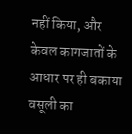नहीं किया, और केवल कागजातों के आधार पर ही बकाया वसूली का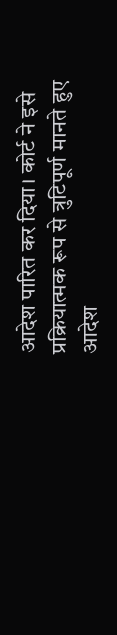आदेश पारित कर दिया। कोर्ट ने इसे प्रक्रियात्मक रूप से त्रुटिपूर्ण मानते हुए आदेश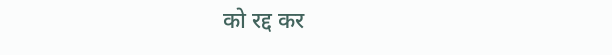को रद्द कर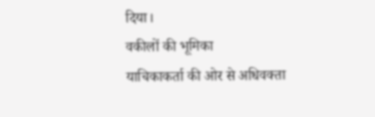दिया।
वकीलों की भूमिका
याचिकाकर्ता की ओर से अधिवक्ता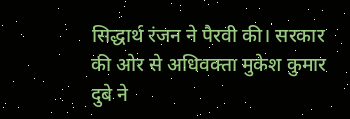सिद्धार्थ रंजन ने पैरवी की। सरकार की ओर से अधिवक्ता मुकेश कुमार दुबे ने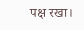पक्ष रखा।